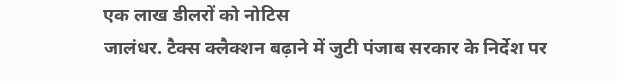एक लाख डीलरों को नोटिस
जालंधर. टैक्स क्लैक्शन बढ़ाने में जुटी पंजाब सरकार के निर्देश पर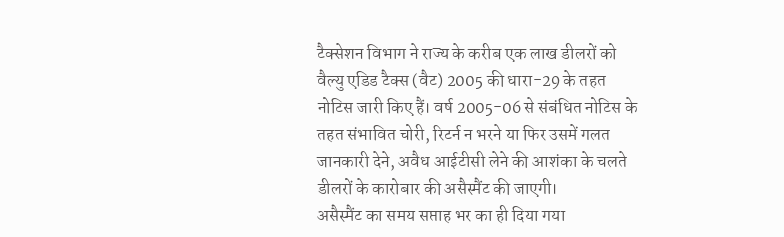टैक्सेशन विभाग ने राज्य के करीब एक लाख डीलरों को वैल्यु एडिड टैक्स (वैट) 2005 की धारा-29 के तहत नोटिस जारी किए हैं। वर्ष 2005-06 से संबंधित नोटिस के तहत संभावित चोरी, रिटर्न न भरने या फिर उसमें गलत जानकारी देने, अवैध आईटीसी लेने की आशंका के चलते डीलरों के कारोबार की असैस्मैंट की जाएगी।
असैस्मैंट का समय सप्ताह भर का ही दिया गया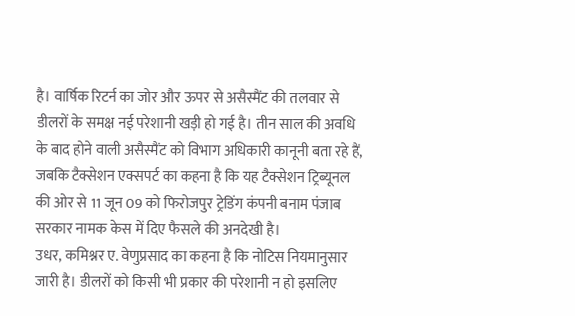है। वार्षिक रिटर्न का जोर और ऊपर से असैस्मैंट की तलवार से डीलरों के समक्ष नई परेशानी खड़ी हो गई है। तीन साल की अवधि के बाद होने वाली असैस्मैंट को विभाग अधिकारी कानूनी बता रहे हैं, जबकि टैक्सेशन एक्सपर्ट का कहना है कि यह टैक्सेशन ट्रिब्यूनल की ओर से 11 जून 09 को फिरोजपुर ट्रेडिंग कंपनी बनाम पंजाब सरकार नामक केस में दिए फैसले की अनदेखी है।
उधर, कमिश्नर ए. वेणुप्रसाद का कहना है कि नोटिस नियमानुसार जारी है। डीलरों को किसी भी प्रकार की परेशानी न हो इसलिए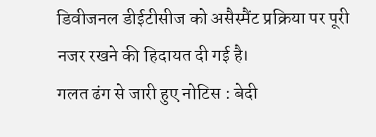डिवीजनल डीईटीसीज को असैस्मैंट प्रक्रिया पर पूरी नजर रखने की हिदायत दी गई है।
गलत ढंग से जारी हुए नोटिस : बेदी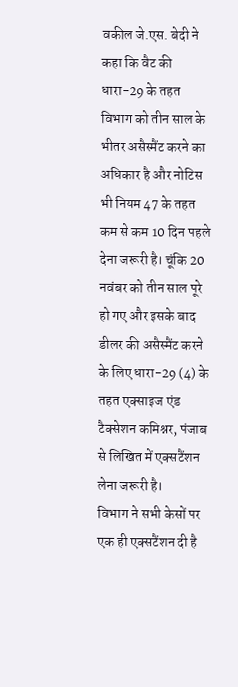वकील जे.एस. बेदी ने कहा कि वैट की धारा-29 के तहत विभाग को तीन साल के भीतर असैस्मैंट करने का अधिकार है और नोटिस भी नियम 47 के तहत कम से कम 10 दिन पहले देना जरूरी है। चूंकि 20 नवंबर को तीन साल पूरे हो गए और इसके बाद डीलर की असैस्मैंट करने के लिए धारा-29 (4) के तहत एक्साइज एंड टैक्सेशन कमिश्नर, पंजाब से लिखित में एक्सटैंशन लेना जरूरी है।
विभाग ने सभी केसों पर एक ही एक्सटैंशन दी है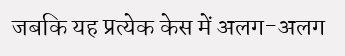जबकि यह प्रत्येक केस में अलग-अलग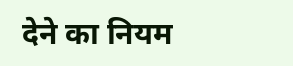देने का नियम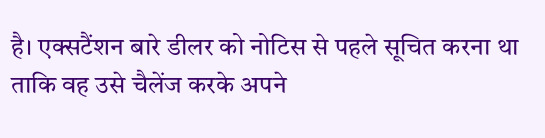है। एक्सटैंशन बारे डीलर को नोटिस से पहले सूचित करना था ताकि वह उसे चैलेंज करके अपने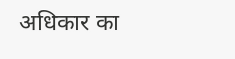अधिकार का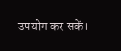उपयोग कर सकें।